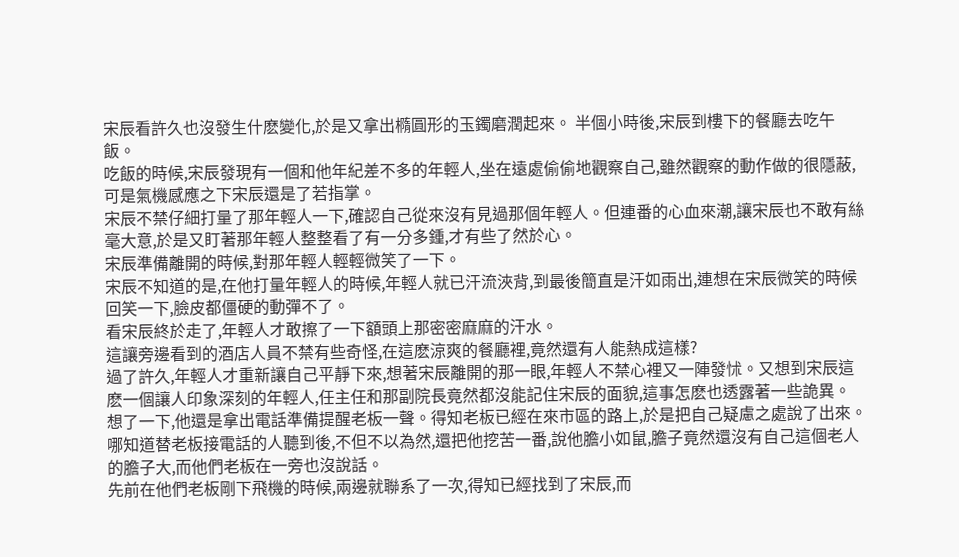宋辰看許久也沒發生什麽變化,於是又拿出橢圓形的玉鐲磨潤起來。 半個小時後,宋辰到樓下的餐廳去吃午飯。
吃飯的時候,宋辰發現有一個和他年紀差不多的年輕人,坐在遠處偷偷地觀察自己,雖然觀察的動作做的很隱蔽,可是氣機感應之下宋辰還是了若指掌。
宋辰不禁仔細打量了那年輕人一下,確認自己從來沒有見過那個年輕人。但連番的心血來潮,讓宋辰也不敢有絲毫大意,於是又盯著那年輕人整整看了有一分多鍾,才有些了然於心。
宋辰準備離開的時候,對那年輕人輕輕微笑了一下。
宋辰不知道的是,在他打量年輕人的時候,年輕人就已汗流浹背,到最後簡直是汗如雨出,連想在宋辰微笑的時候回笑一下,臉皮都僵硬的動彈不了。
看宋辰終於走了,年輕人才敢擦了一下額頭上那密密麻麻的汗水。
這讓旁邊看到的酒店人員不禁有些奇怪,在這麽涼爽的餐廳裡,竟然還有人能熱成這樣?
過了許久,年輕人才重新讓自己平靜下來,想著宋辰離開的那一眼,年輕人不禁心裡又一陣發怵。又想到宋辰這麽一個讓人印象深刻的年輕人,任主任和那副院長竟然都沒能記住宋辰的面貌,這事怎麽也透露著一些詭異。
想了一下,他還是拿出電話準備提醒老板一聲。得知老板已經在來市區的路上,於是把自己疑慮之處說了出來。
哪知道替老板接電話的人聽到後,不但不以為然,還把他挖苦一番,說他膽小如鼠,膽子竟然還沒有自己這個老人的膽子大,而他們老板在一旁也沒說話。
先前在他們老板剛下飛機的時候,兩邊就聯系了一次,得知已經找到了宋辰,而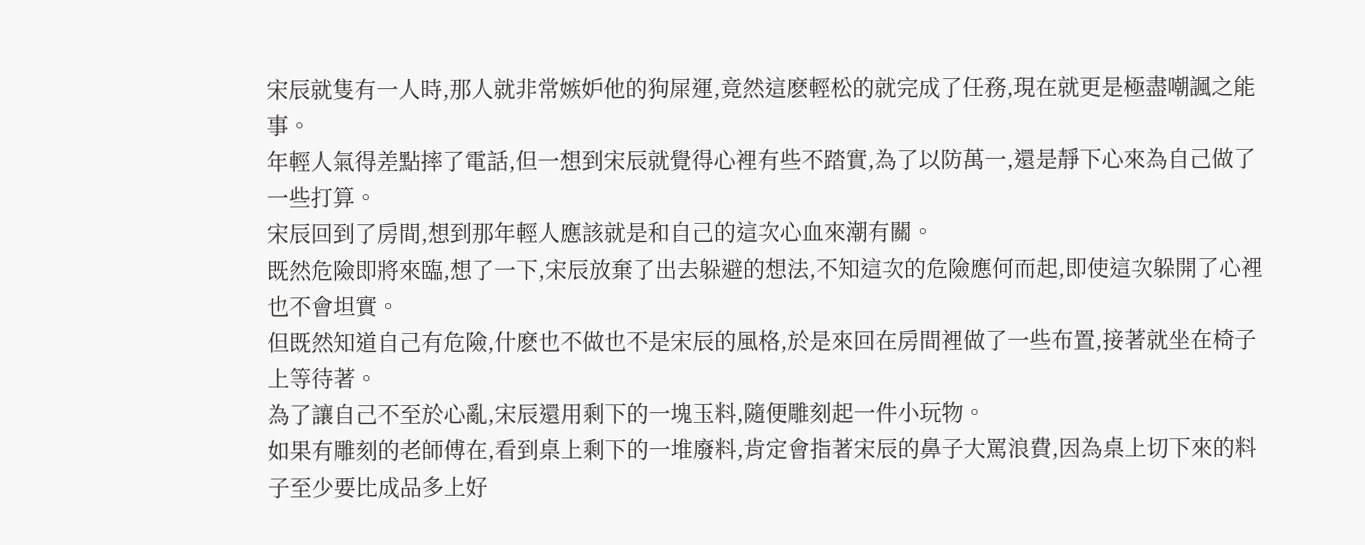宋辰就隻有一人時,那人就非常嫉妒他的狗屎運,竟然這麽輕松的就完成了任務,現在就更是極盡嘲諷之能事。
年輕人氣得差點摔了電話,但一想到宋辰就覺得心裡有些不踏實,為了以防萬一,還是靜下心來為自己做了一些打算。
宋辰回到了房間,想到那年輕人應該就是和自己的這次心血來潮有關。
既然危險即將來臨,想了一下,宋辰放棄了出去躲避的想法,不知這次的危險應何而起,即使這次躲開了心裡也不會坦實。
但既然知道自己有危險,什麽也不做也不是宋辰的風格,於是來回在房間裡做了一些布置,接著就坐在椅子上等待著。
為了讓自己不至於心亂,宋辰還用剩下的一塊玉料,隨便雕刻起一件小玩物。
如果有雕刻的老師傅在,看到桌上剩下的一堆廢料,肯定會指著宋辰的鼻子大罵浪費,因為桌上切下來的料子至少要比成品多上好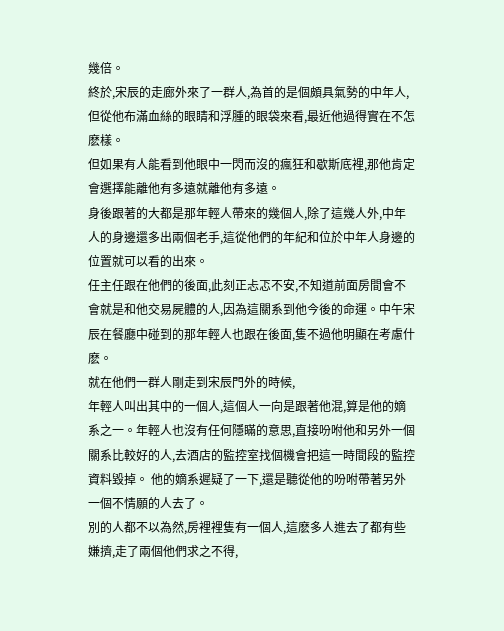幾倍。
終於,宋辰的走廊外來了一群人,為首的是個頗具氣勢的中年人,但從他布滿血絲的眼睛和浮腫的眼袋來看,最近他過得實在不怎麽樣。
但如果有人能看到他眼中一閃而沒的瘋狂和歇斯底裡,那他肯定會選擇能離他有多遠就離他有多遠。
身後跟著的大都是那年輕人帶來的幾個人,除了這幾人外,中年人的身邊還多出兩個老手,這從他們的年紀和位於中年人身邊的位置就可以看的出來。
任主任跟在他們的後面,此刻正忐忑不安,不知道前面房間會不會就是和他交易屍體的人,因為這關系到他今後的命運。中午宋辰在餐廳中碰到的那年輕人也跟在後面,隻不過他明顯在考慮什麽。
就在他們一群人剛走到宋辰門外的時候,
年輕人叫出其中的一個人,這個人一向是跟著他混,算是他的嫡系之一。年輕人也沒有任何隱瞞的意思,直接吩咐他和另外一個關系比較好的人,去酒店的監控室找個機會把這一時間段的監控資料毀掉。 他的嫡系遲疑了一下,還是聽從他的吩咐帶著另外一個不情願的人去了。
別的人都不以為然,房裡裡隻有一個人,這麽多人進去了都有些嫌擠,走了兩個他們求之不得,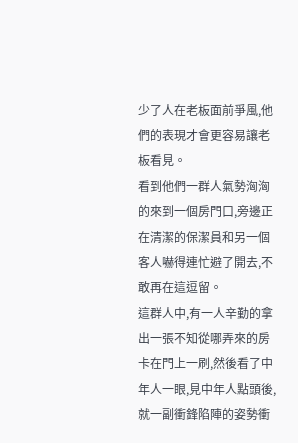少了人在老板面前爭風,他們的表現才會更容易讓老板看見。
看到他們一群人氣勢洶洶的來到一個房門口,旁邊正在清潔的保潔員和另一個客人嚇得連忙避了開去,不敢再在這逗留。
這群人中,有一人辛勤的拿出一張不知從哪弄來的房卡在門上一刷,然後看了中年人一眼,見中年人點頭後,就一副衝鋒陷陣的姿勢衝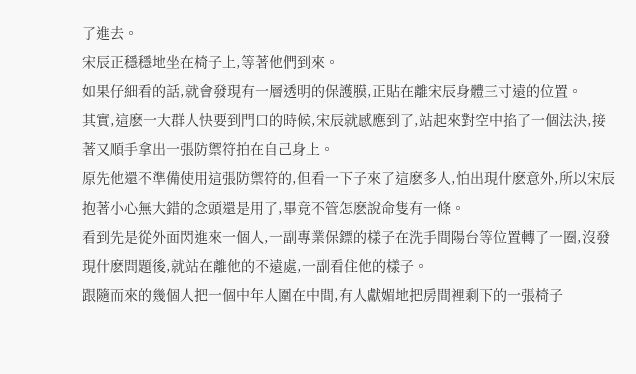了進去。
宋辰正穩穩地坐在椅子上,等著他們到來。
如果仔細看的話,就會發現有一層透明的保護膜,正貼在離宋辰身體三寸遠的位置。
其實,這麽一大群人快要到門口的時候,宋辰就感應到了,站起來對空中掐了一個法決,接著又順手拿出一張防禦符拍在自己身上。
原先他還不準備使用這張防禦符的,但看一下子來了這麽多人,怕出現什麽意外,所以宋辰抱著小心無大錯的念頭還是用了,畢竟不管怎麽說命隻有一條。
看到先是從外面閃進來一個人,一副專業保鏢的樣子在洗手間陽台等位置轉了一圈,沒發現什麽問題後,就站在離他的不遠處,一副看住他的樣子。
跟隨而來的幾個人把一個中年人圍在中間,有人獻媚地把房間裡剩下的一張椅子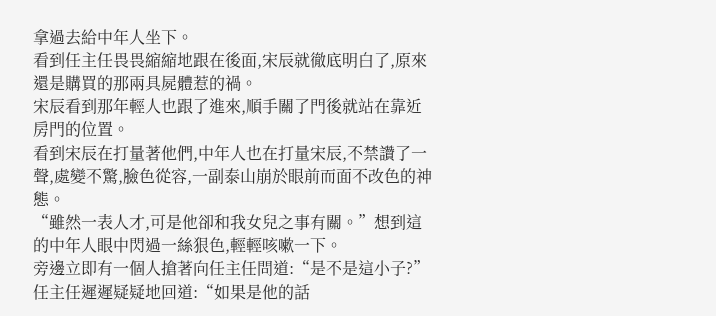拿過去給中年人坐下。
看到任主任畏畏縮縮地跟在後面,宋辰就徹底明白了,原來還是購買的那兩具屍體惹的禍。
宋辰看到那年輕人也跟了進來,順手關了門後就站在靠近房門的位置。
看到宋辰在打量著他們,中年人也在打量宋辰,不禁讚了一聲,處變不驚,臉色從容,一副泰山崩於眼前而面不改色的神態。
“雖然一表人才,可是他卻和我女兒之事有關。”想到這的中年人眼中閃過一絲狠色,輕輕咳嗽一下。
旁邊立即有一個人搶著向任主任問道:“是不是這小子?”
任主任遲遲疑疑地回道:“如果是他的話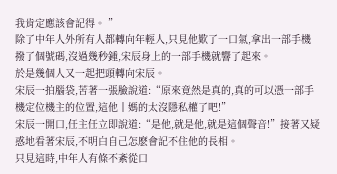我肯定應該會記得。 ”
除了中年人外所有人都轉向年輕人,只見他歎了一口氣,拿出一部手機撥了個號碼,沒過幾秒鍾,宋辰身上的一部手機就響了起來。
於是幾個人又一起把頭轉向宋辰。
宋辰一拍腦袋,苦著一張臉說道:“原來竟然是真的,真的可以憑一部手機定位機主的位置,這他‖媽的太沒隱私權了吧!”
宋辰一開口,任主任立即說道:“是他,就是他,就是這個聲音!”接著又疑惑地看著宋辰,不明白自己怎麽會記不住他的長相。
只見這時,中年人有條不紊從口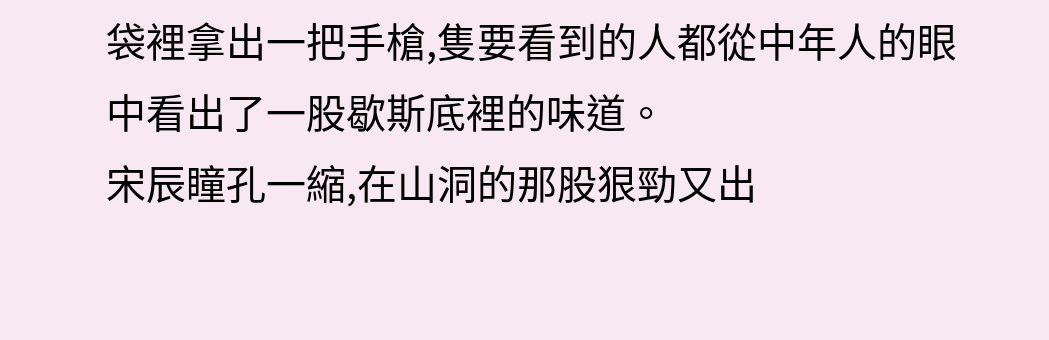袋裡拿出一把手槍,隻要看到的人都從中年人的眼中看出了一股歇斯底裡的味道。
宋辰瞳孔一縮,在山洞的那股狠勁又出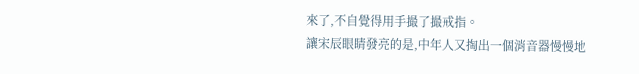來了,不自覺得用手撮了撮戒指。
讓宋辰眼睛發亮的是,中年人又掏出一個消音器慢慢地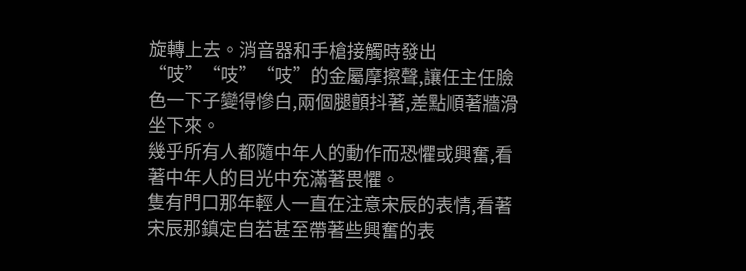旋轉上去。消音器和手槍接觸時發出“吱”“吱”“吱”的金屬摩擦聲,讓任主任臉色一下子變得慘白,兩個腿顫抖著,差點順著牆滑坐下來。
幾乎所有人都隨中年人的動作而恐懼或興奮,看著中年人的目光中充滿著畏懼。
隻有門口那年輕人一直在注意宋辰的表情,看著宋辰那鎮定自若甚至帶著些興奮的表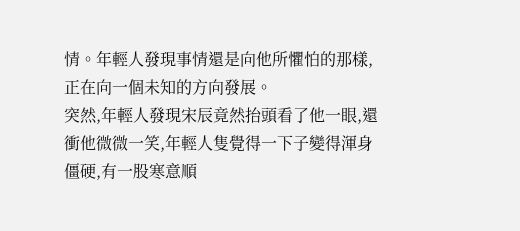情。年輕人發現事情還是向他所懼怕的那樣,正在向一個未知的方向發展。
突然,年輕人發現宋辰竟然抬頭看了他一眼,還衝他微微一笑,年輕人隻覺得一下子變得渾身僵硬,有一股寒意順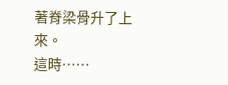著脊梁骨升了上來。
這時……